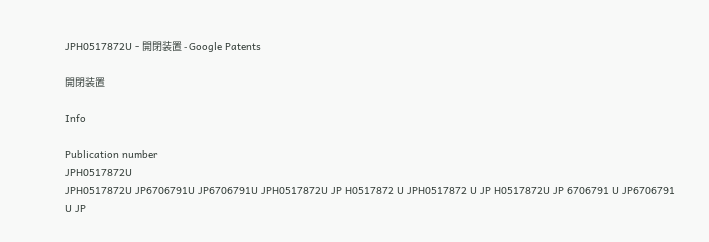JPH0517872U - 開閉装置 - Google Patents

開閉装置

Info

Publication number
JPH0517872U
JPH0517872U JP6706791U JP6706791U JPH0517872U JP H0517872 U JPH0517872 U JP H0517872U JP 6706791 U JP6706791 U JP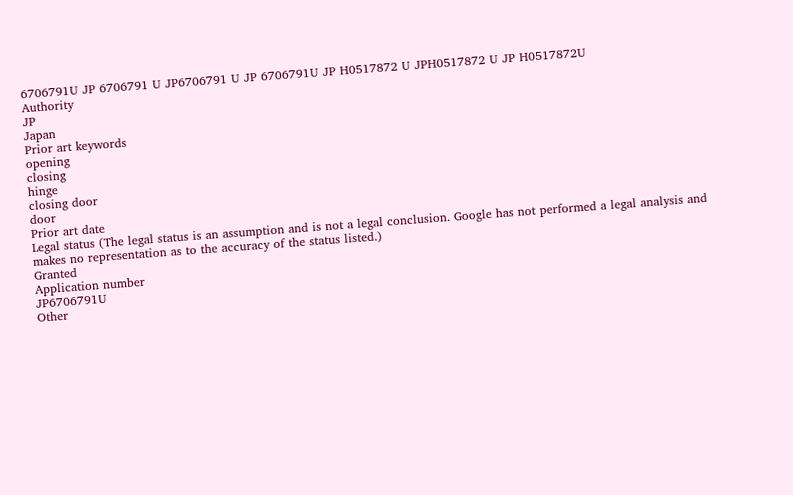6706791U JP 6706791 U JP6706791 U JP 6706791U JP H0517872 U JPH0517872 U JP H0517872U
Authority
JP
Japan
Prior art keywords
opening
closing
hinge
closing door
door
Prior art date
Legal status (The legal status is an assumption and is not a legal conclusion. Google has not performed a legal analysis and makes no representation as to the accuracy of the status listed.)
Granted
Application number
JP6706791U
Other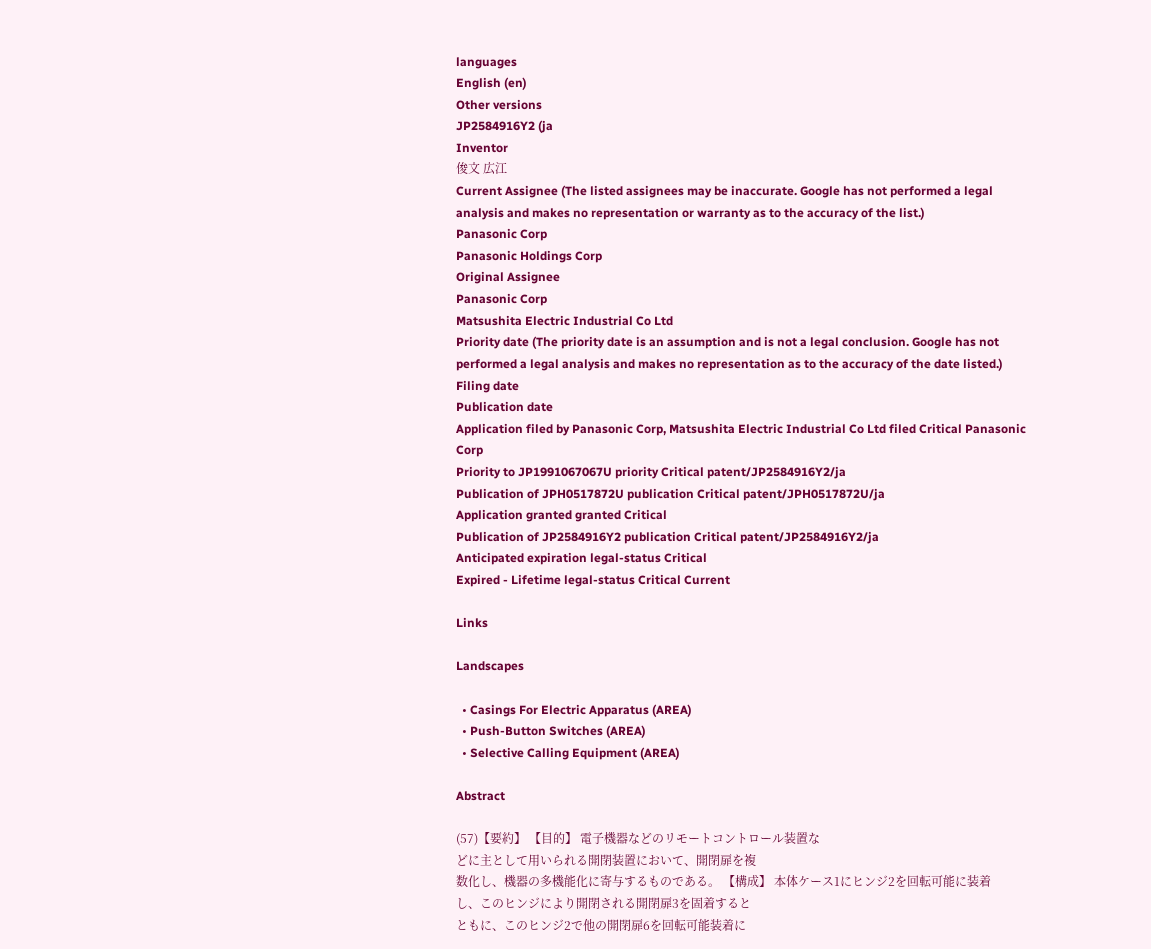languages
English (en)
Other versions
JP2584916Y2 (ja
Inventor
俊文 広江
Current Assignee (The listed assignees may be inaccurate. Google has not performed a legal analysis and makes no representation or warranty as to the accuracy of the list.)
Panasonic Corp
Panasonic Holdings Corp
Original Assignee
Panasonic Corp
Matsushita Electric Industrial Co Ltd
Priority date (The priority date is an assumption and is not a legal conclusion. Google has not performed a legal analysis and makes no representation as to the accuracy of the date listed.)
Filing date
Publication date
Application filed by Panasonic Corp, Matsushita Electric Industrial Co Ltd filed Critical Panasonic Corp
Priority to JP1991067067U priority Critical patent/JP2584916Y2/ja
Publication of JPH0517872U publication Critical patent/JPH0517872U/ja
Application granted granted Critical
Publication of JP2584916Y2 publication Critical patent/JP2584916Y2/ja
Anticipated expiration legal-status Critical
Expired - Lifetime legal-status Critical Current

Links

Landscapes

  • Casings For Electric Apparatus (AREA)
  • Push-Button Switches (AREA)
  • Selective Calling Equipment (AREA)

Abstract

(57)【要約】 【目的】 電子機器などのリモートコントロール装置な
どに主として用いられる開閉装置において、開閉扉を複
数化し、機器の多機能化に寄与するものである。 【構成】 本体ケース1にヒンジ2を回転可能に装着
し、このヒンジにより開閉される開閉扉3を固着すると
ともに、このヒンジ2で他の開閉扉6を回転可能装着に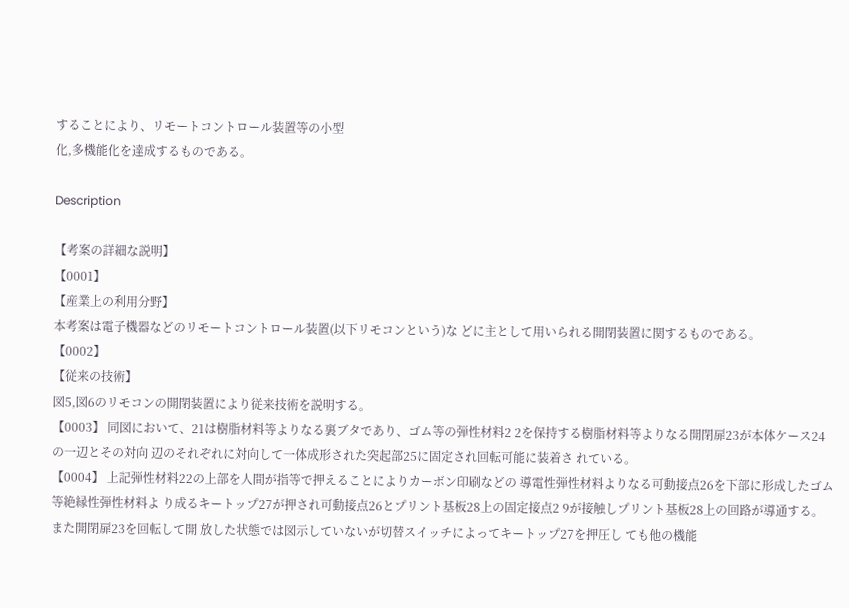することにより、リモートコントロール装置等の小型
化,多機能化を達成するものである。

Description

【考案の詳細な説明】
【0001】
【産業上の利用分野】
本考案は電子機器などのリモートコントロール装置(以下リモコンという)な どに主として用いられる開閉装置に関するものである。
【0002】
【従来の技術】
図5,図6のリモコンの開閉装置により従来技術を説明する。
【0003】 同図において、21は樹脂材料等よりなる裏ブタであり、ゴム等の弾性材料2 2を保持する樹脂材料等よりなる開閉扉23が本体ケース24の一辺とその対向 辺のそれぞれに対向して一体成形された突起部25に固定され回転可能に装着さ れている。
【0004】 上記弾性材料22の上部を人間が指等で押えることによりカーボン印刷などの 導電性弾性材料よりなる可動接点26を下部に形成したゴム等絶縁性弾性材料よ り成るキートップ27が押され可動接点26とプリント基板28上の固定接点2 9が接触しプリント基板28上の回路が導通する。また開閉扉23を回転して開 放した状態では図示していないが切替スイッチによってキートップ27を押圧し ても他の機能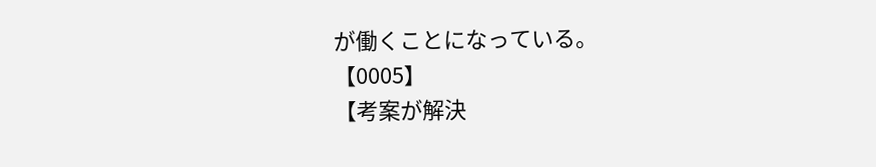が働くことになっている。
【0005】
【考案が解決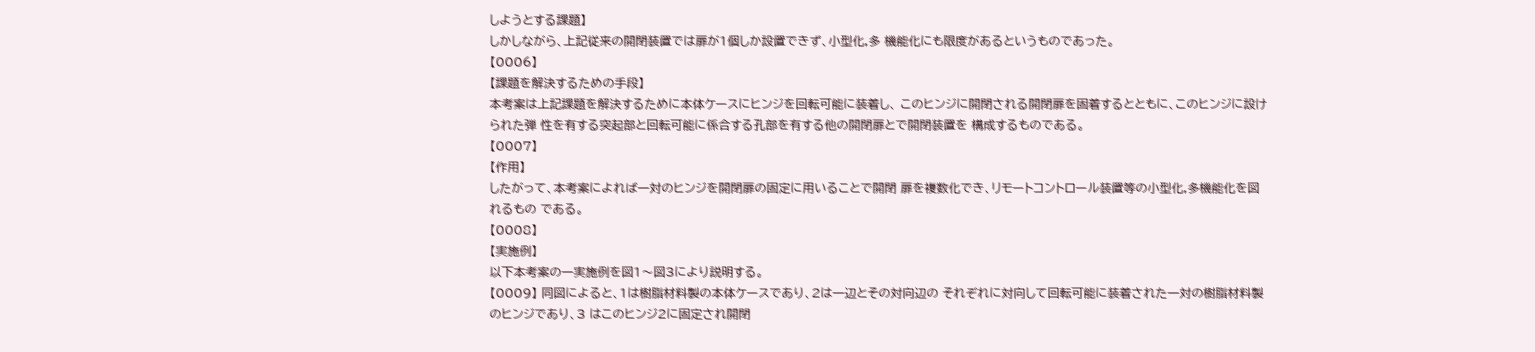しようとする課題】
しかしながら、上記従来の開閉装置では扉が1個しか設置できず、小型化,多 機能化にも限度があるというものであった。
【0006】
【課題を解決するための手段】
本考案は上記課題を解決するために本体ケースにヒンジを回転可能に装着し、 このヒンジに開閉される開閉扉を固着するとともに、このヒンジに設けられた弾 性を有する突起部と回転可能に係合する孔部を有する他の開閉扉とで開閉装置を 構成するものである。
【0007】
【作用】
したがって、本考案によれば一対のヒンジを開閉扉の固定に用いることで開閉 扉を複数化でき、リモートコントロール装置等の小型化,多機能化を図れるもの である。
【0008】
【実施例】
以下本考案の一実施例を図1〜図3により説明する。
【0009】 同図によると、1は樹脂材料製の本体ケースであり、2は一辺とその対向辺の それぞれに対向して回転可能に装着された一対の樹脂材料製のヒンジであり、3 はこのヒンジ2に固定され開閉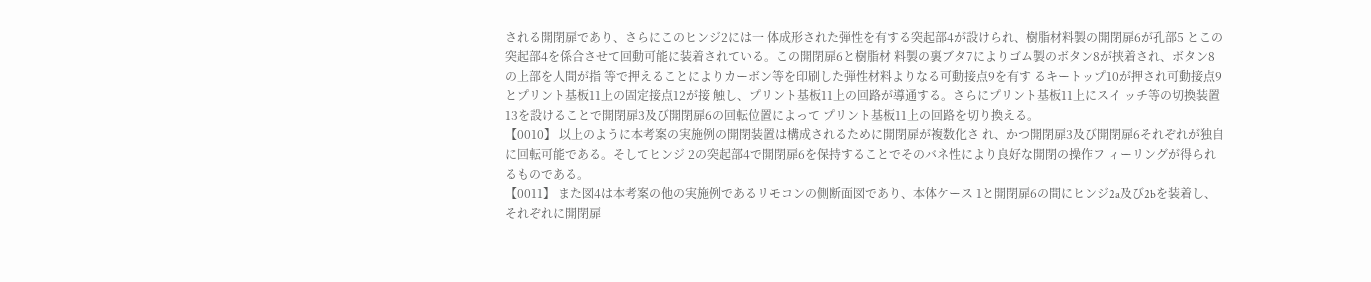される開閉扉であり、さらにこのヒンジ2には一 体成形された弾性を有する突起部4が設けられ、樹脂材料製の開閉扉6が孔部5 とこの突起部4を係合させて回動可能に装着されている。この開閉扉6と樹脂材 料製の裏ブタ7によりゴム製のボタン8が挟着され、ボタン8の上部を人間が指 等で押えることによりカーボン等を印刷した弾性材料よりなる可動接点9を有す るキートップ10が押され可動接点9とプリント基板11上の固定接点12が接 触し、プリント基板11上の回路が導通する。さらにプリント基板11上にスイ ッチ等の切換装置13を設けることで開閉扉3及び開閉扉6の回転位置によって プリント基板11上の回路を切り換える。
【0010】 以上のように本考案の実施例の開閉装置は構成されるために開閉扉が複数化さ れ、かつ開閉扉3及び開閉扉6それぞれが独自に回転可能である。そしてヒンジ 2の突起部4で開閉扉6を保持することでそのバネ性により良好な開閉の操作フ ィーリングが得られるものである。
【0011】 また図4は本考案の他の実施例であるリモコンの側断面図であり、本体ケース 1と開閉扉6の間にヒンジ2a及び2bを装着し、それぞれに開閉扉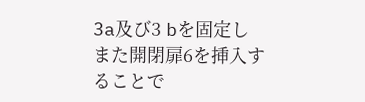3a及び3 bを固定しまた開閉扉6を挿入することで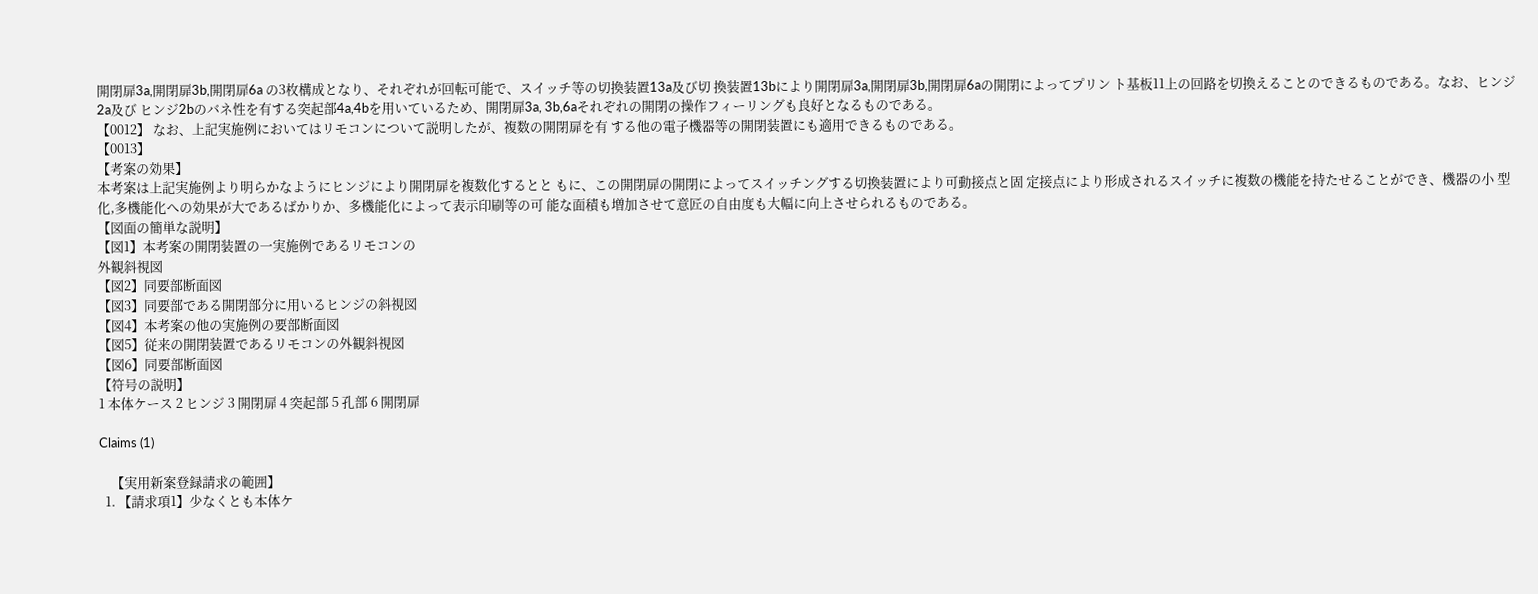開閉扉3a,開閉扉3b,開閉扉6a の3枚構成となり、それぞれが回転可能で、スイッチ等の切換装置13a及び切 換装置13bにより開閉扉3a,開閉扉3b,開閉扉6aの開閉によってプリン ト基板11上の回路を切換えることのできるものである。なお、ヒンジ2a及び ヒンジ2bのバネ性を有する突起部4a,4bを用いているため、開閉扉3a, 3b,6aそれぞれの開閉の操作フィーリングも良好となるものである。
【0012】 なお、上記実施例においてはリモコンについて説明したが、複数の開閉扉を有 する他の電子機器等の開閉装置にも適用できるものである。
【0013】
【考案の効果】
本考案は上記実施例より明らかなようにヒンジにより開閉扉を複数化するとと もに、この開閉扉の開閉によってスイッチングする切換装置により可動接点と固 定接点により形成されるスイッチに複数の機能を持たせることができ、機器の小 型化,多機能化への効果が大であるばかりか、多機能化によって表示印刷等の可 能な面積も増加させて意匠の自由度も大幅に向上させられるものである。
【図面の簡単な説明】
【図1】本考案の開閉装置の一実施例であるリモコンの
外観斜視図
【図2】同要部断面図
【図3】同要部である開閉部分に用いるヒンジの斜視図
【図4】本考案の他の実施例の要部断面図
【図5】従来の開閉装置であるリモコンの外観斜視図
【図6】同要部断面図
【符号の説明】
1 本体ケース 2 ヒンジ 3 開閉扉 4 突起部 5 孔部 6 開閉扉

Claims (1)

    【実用新案登録請求の範囲】
  1. 【請求項1】少なくとも本体ケ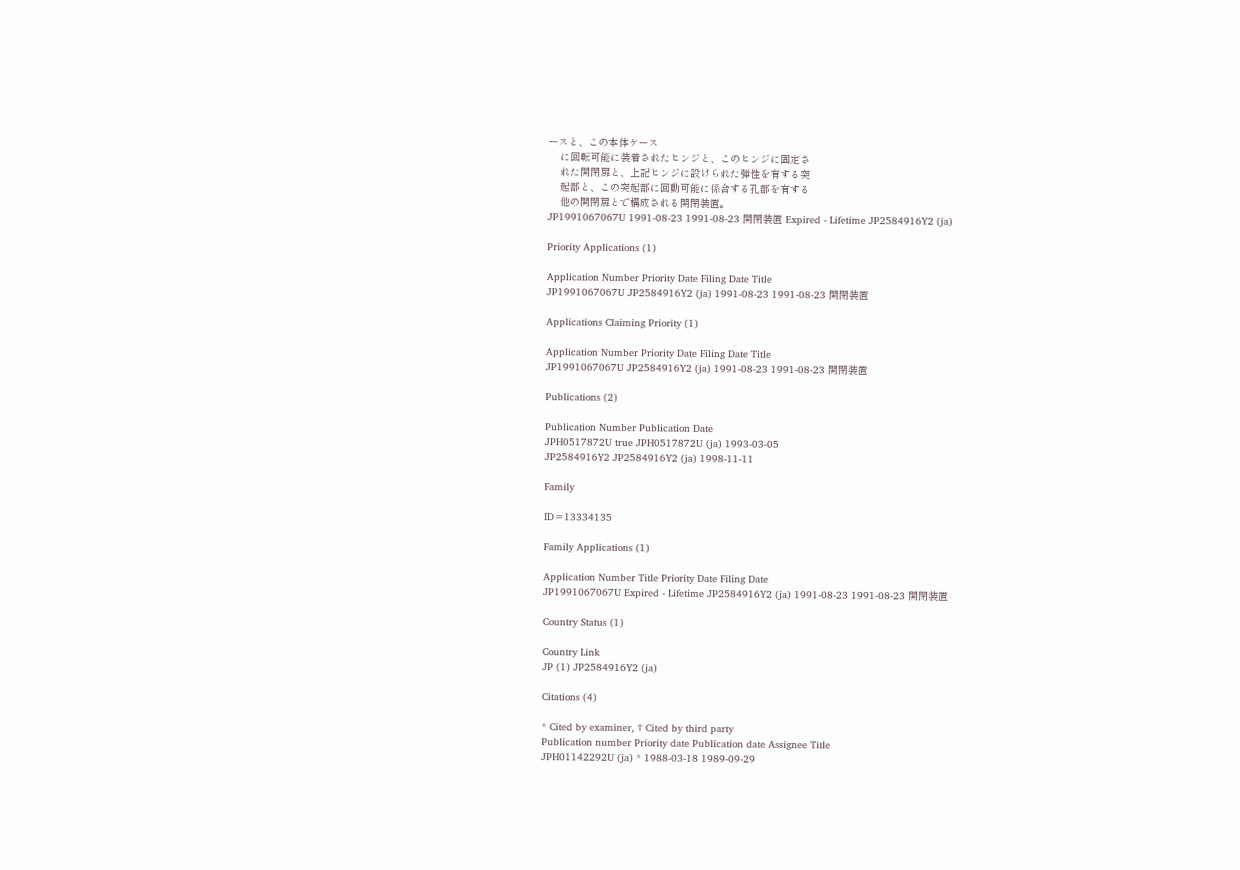ースと、この本体ケース
    に回転可能に装着されたヒンジと、このヒンジに固定さ
    れた開閉扉と、上記ヒンジに設けられた弾性を有する突
    起部と、この突起部に回動可能に係合する孔部を有する
    他の開閉扉とで構成される開閉装置。
JP1991067067U 1991-08-23 1991-08-23 開閉装置 Expired - Lifetime JP2584916Y2 (ja)

Priority Applications (1)

Application Number Priority Date Filing Date Title
JP1991067067U JP2584916Y2 (ja) 1991-08-23 1991-08-23 開閉装置

Applications Claiming Priority (1)

Application Number Priority Date Filing Date Title
JP1991067067U JP2584916Y2 (ja) 1991-08-23 1991-08-23 開閉装置

Publications (2)

Publication Number Publication Date
JPH0517872U true JPH0517872U (ja) 1993-03-05
JP2584916Y2 JP2584916Y2 (ja) 1998-11-11

Family

ID=13334135

Family Applications (1)

Application Number Title Priority Date Filing Date
JP1991067067U Expired - Lifetime JP2584916Y2 (ja) 1991-08-23 1991-08-23 開閉装置

Country Status (1)

Country Link
JP (1) JP2584916Y2 (ja)

Citations (4)

* Cited by examiner, † Cited by third party
Publication number Priority date Publication date Assignee Title
JPH01142292U (ja) * 1988-03-18 1989-09-29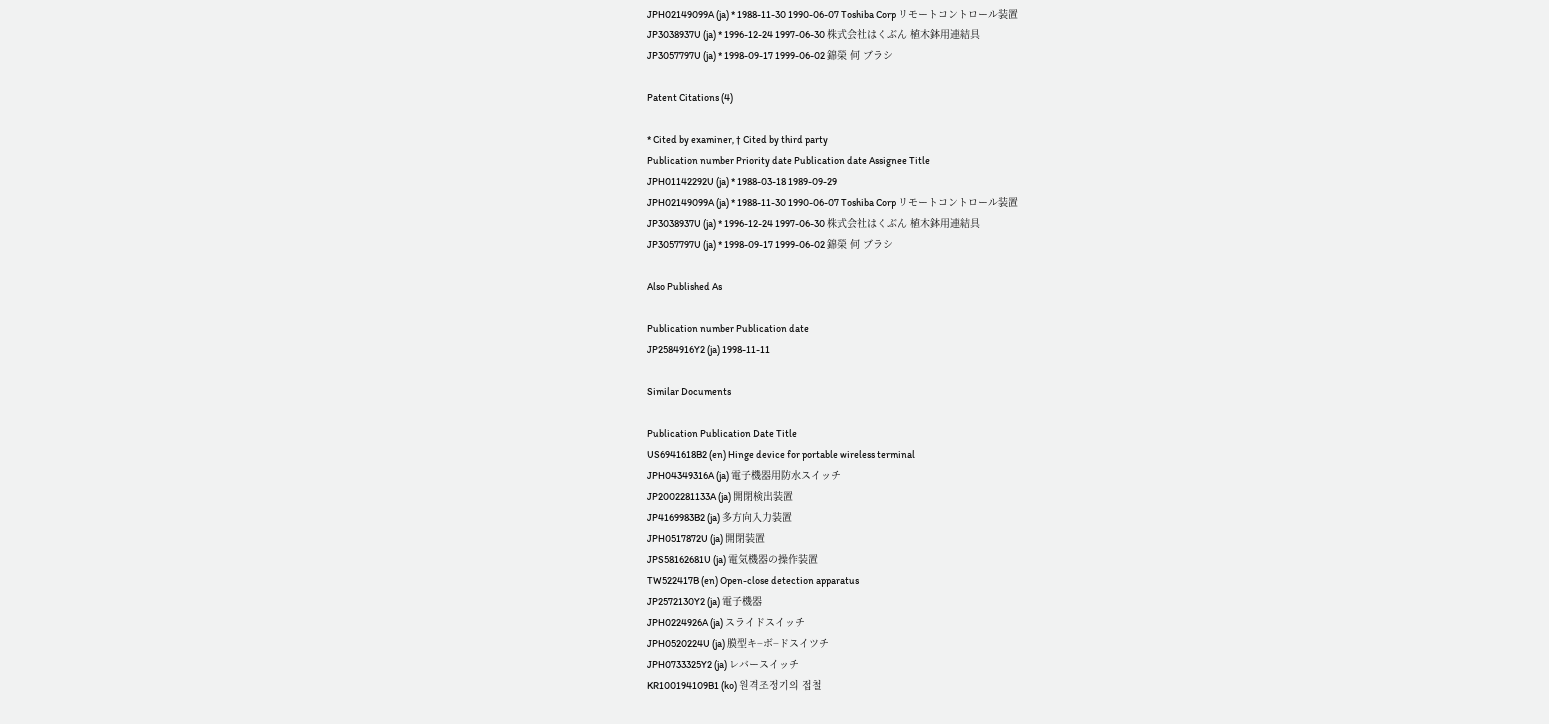JPH02149099A (ja) * 1988-11-30 1990-06-07 Toshiba Corp リモートコントロール装置
JP3038937U (ja) * 1996-12-24 1997-06-30 株式会社はくぶん 植木鉢用連結具
JP3057797U (ja) * 1998-09-17 1999-06-02 錦榮 何 ブラシ

Patent Citations (4)

* Cited by examiner, † Cited by third party
Publication number Priority date Publication date Assignee Title
JPH01142292U (ja) * 1988-03-18 1989-09-29
JPH02149099A (ja) * 1988-11-30 1990-06-07 Toshiba Corp リモートコントロール装置
JP3038937U (ja) * 1996-12-24 1997-06-30 株式会社はくぶん 植木鉢用連結具
JP3057797U (ja) * 1998-09-17 1999-06-02 錦榮 何 ブラシ

Also Published As

Publication number Publication date
JP2584916Y2 (ja) 1998-11-11

Similar Documents

Publication Publication Date Title
US6941618B2 (en) Hinge device for portable wireless terminal
JPH04349316A (ja) 電子機器用防水スイッチ
JP2002281133A (ja) 開閉検出装置
JP4169983B2 (ja) 多方向入力装置
JPH0517872U (ja) 開閉装置
JPS58162681U (ja) 電気機器の操作装置
TW522417B (en) Open-close detection apparatus
JP2572130Y2 (ja) 電子機器
JPH0224926A (ja) スライドスイッチ
JPH0520224U (ja) 膜型キ−ボ−ドスイツチ
JPH0733325Y2 (ja) レバースイッチ
KR100194109B1 (ko) 원격조정기의 접철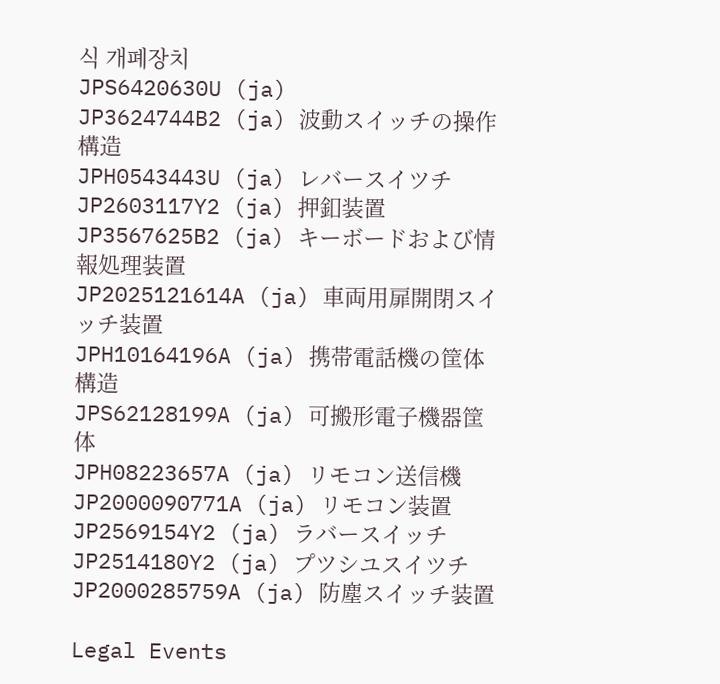식 개폐장치
JPS6420630U (ja)
JP3624744B2 (ja) 波動スイッチの操作構造
JPH0543443U (ja) レバースイツチ
JP2603117Y2 (ja) 押釦装置
JP3567625B2 (ja) キーボードおよび情報処理装置
JP2025121614A (ja) 車両用扉開閉スイッチ装置
JPH10164196A (ja) 携帯電話機の筐体構造
JPS62128199A (ja) 可搬形電子機器筐体
JPH08223657A (ja) リモコン送信機
JP2000090771A (ja) リモコン装置
JP2569154Y2 (ja) ラバースイッチ
JP2514180Y2 (ja) プツシユスイツチ
JP2000285759A (ja) 防塵スイッチ装置

Legal Events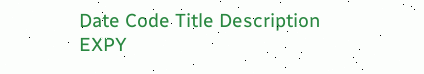Date Code Title Description
EXPY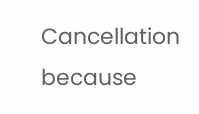Cancellation because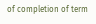of completion of term